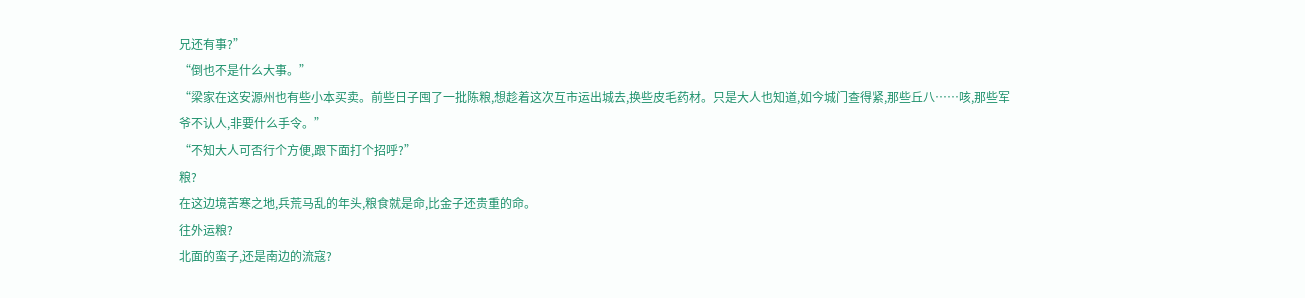兄还有事?”
“倒也不是什么大事。”
“梁家在这安源州也有些小本买卖。前些日子囤了一批陈粮,想趁着这次互市运出城去,换些皮毛药材。只是大人也知道,如今城门查得紧,那些丘八……咳,那些军爷不认人,非要什么手令。”
“不知大人可否行个方便,跟下面打个招呼?”
粮?
在这边境苦寒之地,兵荒马乱的年头,粮食就是命,比金子还贵重的命。
往外运粮?
北面的蛮子,还是南边的流寇?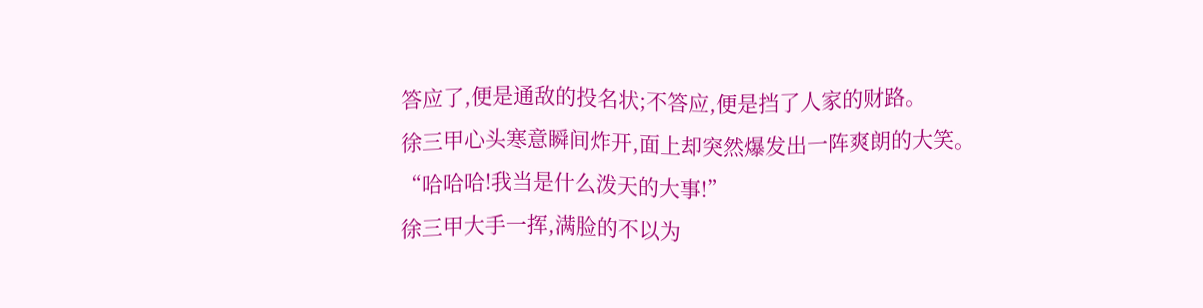答应了,便是通敌的投名状;不答应,便是挡了人家的财路。
徐三甲心头寒意瞬间炸开,面上却突然爆发出一阵爽朗的大笑。
“哈哈哈!我当是什么泼天的大事!”
徐三甲大手一挥,满脸的不以为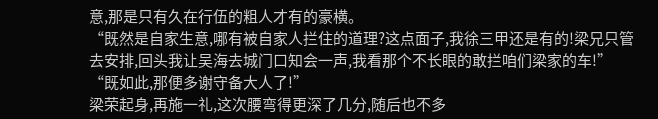意,那是只有久在行伍的粗人才有的豪横。
“既然是自家生意,哪有被自家人拦住的道理?这点面子,我徐三甲还是有的!梁兄只管去安排,回头我让吴海去城门口知会一声,我看那个不长眼的敢拦咱们梁家的车!”
“既如此,那便多谢守备大人了!”
梁荣起身,再施一礼,这次腰弯得更深了几分,随后也不多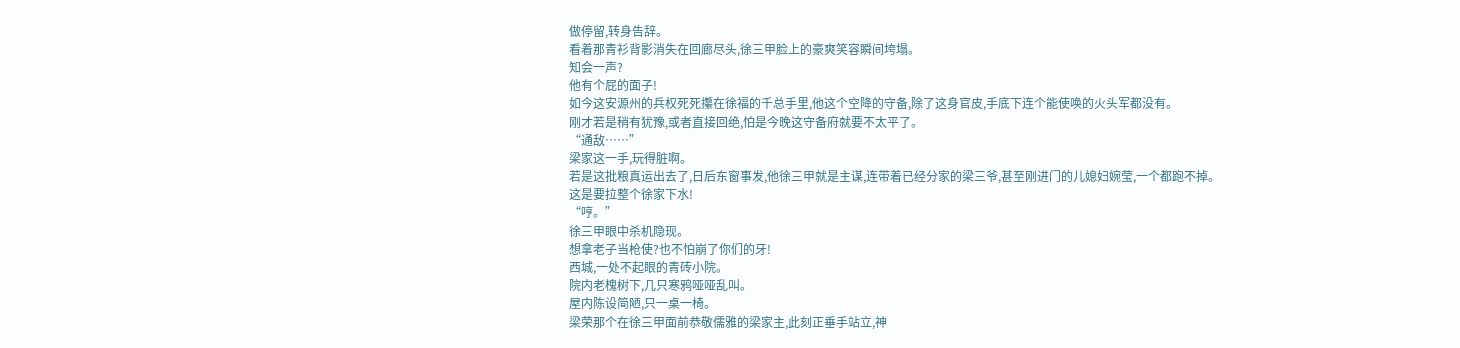做停留,转身告辞。
看着那青衫背影消失在回廊尽头,徐三甲脸上的豪爽笑容瞬间垮塌。
知会一声?
他有个屁的面子!
如今这安源州的兵权死死攥在徐福的千总手里,他这个空降的守备,除了这身官皮,手底下连个能使唤的火头军都没有。
刚才若是稍有犹豫,或者直接回绝,怕是今晚这守备府就要不太平了。
“通敌……”
梁家这一手,玩得脏啊。
若是这批粮真运出去了,日后东窗事发,他徐三甲就是主谋,连带着已经分家的梁三爷,甚至刚进门的儿媳妇婉莹,一个都跑不掉。
这是要拉整个徐家下水!
“哼。”
徐三甲眼中杀机隐现。
想拿老子当枪使?也不怕崩了你们的牙!
西城,一处不起眼的青砖小院。
院内老槐树下,几只寒鸦哑哑乱叫。
屋内陈设简陋,只一桌一椅。
梁荣那个在徐三甲面前恭敬儒雅的梁家主,此刻正垂手站立,神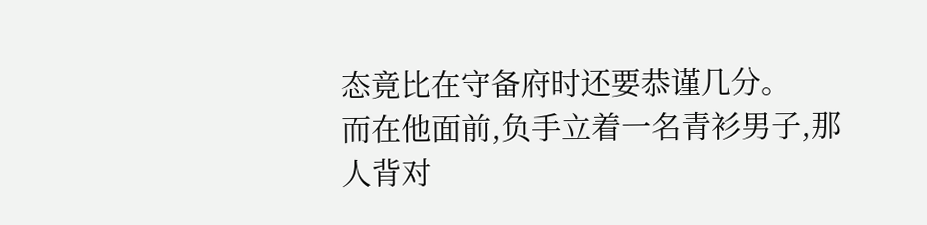态竟比在守备府时还要恭谨几分。
而在他面前,负手立着一名青衫男子,那人背对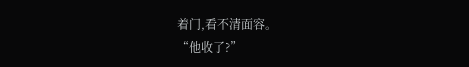着门,看不清面容。
“他收了?”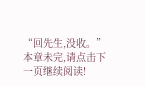“回先生,没收。”
本章未完,请点击下一页继续阅读!